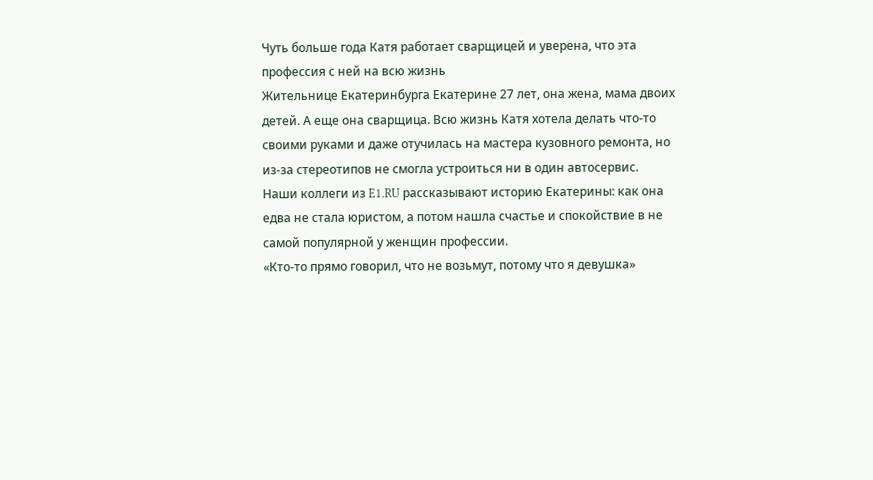Чуть больше года Катя работает сварщицей и уверена, что эта профессия с ней на всю жизнь
Жительнице Екатеринбурга Екатерине 27 лет, она жена, мама двоих детей. А еще она сварщица. Всю жизнь Катя хотела делать что-то своими руками и даже отучилась на мастера кузовного ремонта, но из-за стереотипов не смогла устроиться ни в один автосервис.
Наши коллеги из E1.RU рассказывают историю Екатерины: как она едва не стала юристом, а потом нашла счастье и спокойствие в не самой популярной у женщин профессии.
«Кто-то прямо говорил, что не возьмут, потому что я девушка»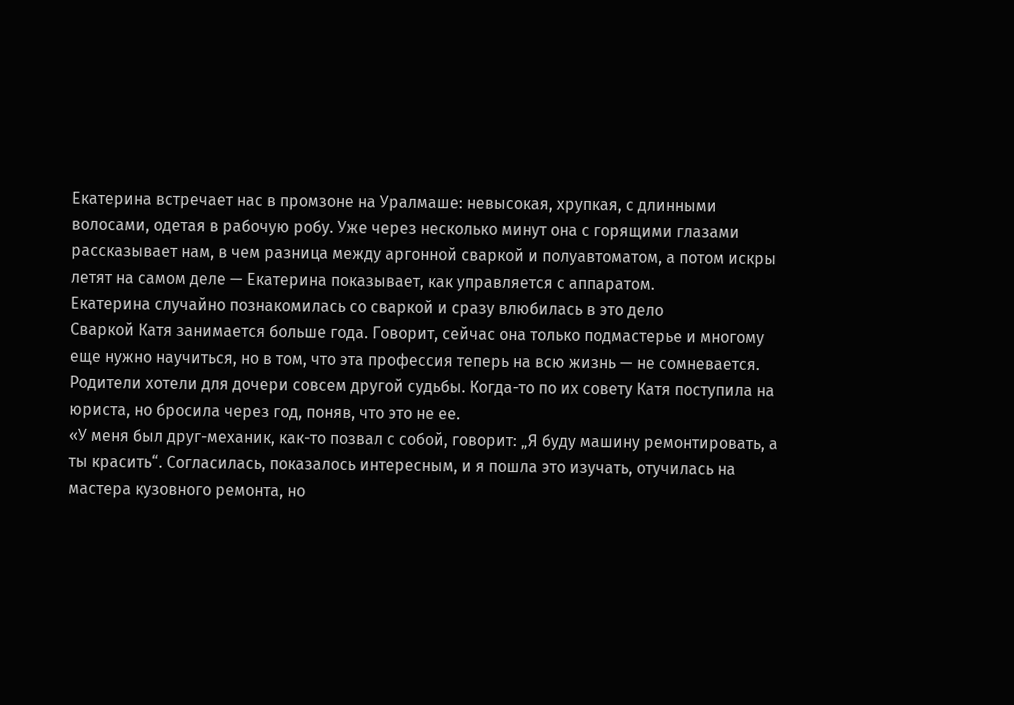Екатерина встречает нас в промзоне на Уралмаше: невысокая, хрупкая, с длинными волосами, одетая в рабочую робу. Уже через несколько минут она с горящими глазами рассказывает нам, в чем разница между аргонной сваркой и полуавтоматом, а потом искры летят на самом деле — Екатерина показывает, как управляется с аппаратом.
Екатерина случайно познакомилась со сваркой и сразу влюбилась в это дело
Сваркой Катя занимается больше года. Говорит, сейчас она только подмастерье и многому еще нужно научиться, но в том, что эта профессия теперь на всю жизнь — не сомневается.
Родители хотели для дочери совсем другой судьбы. Когда-то по их совету Катя поступила на юриста, но бросила через год, поняв, что это не ее.
«У меня был друг-механик, как-то позвал с собой, говорит: „Я буду машину ремонтировать, а ты красить“. Согласилась, показалось интересным, и я пошла это изучать, отучилась на мастера кузовного ремонта, но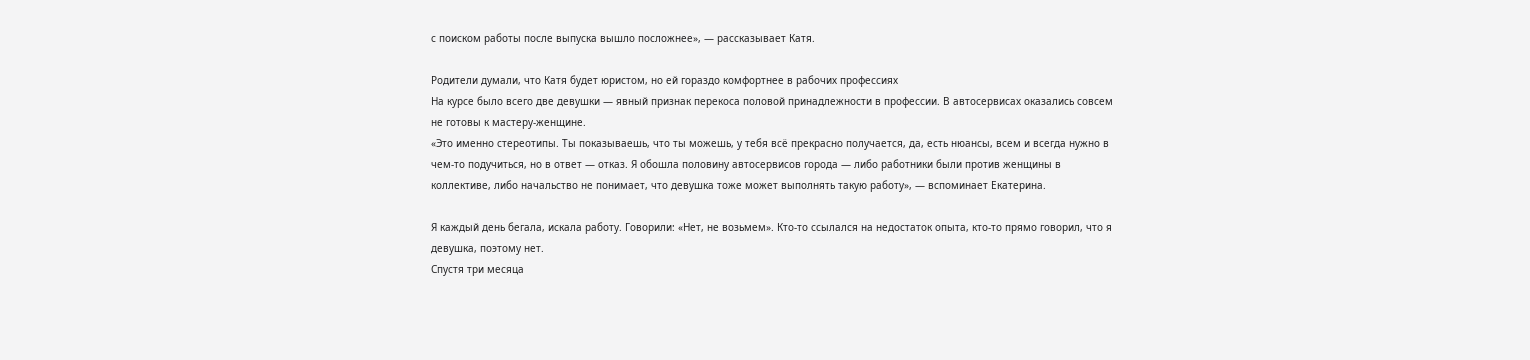с поиском работы после выпуска вышло посложнее», — рассказывает Катя.

Родители думали, что Катя будет юристом, но ей гораздо комфортнее в рабочих профессиях
На курсе было всего две девушки — явный признак перекоса половой принадлежности в профессии. В автосервисах оказались совсем не готовы к мастеру-женщине.
«Это именно стереотипы. Ты показываешь, что ты можешь, у тебя всё прекрасно получается, да, есть нюансы, всем и всегда нужно в чем-то подучиться, но в ответ — отказ. Я обошла половину автосервисов города — либо работники были против женщины в коллективе, либо начальство не понимает, что девушка тоже может выполнять такую работу», — вспоминает Екатерина.

Я каждый день бегала, искала работу. Говорили: «Нет, не возьмем». Кто-то ссылался на недостаток опыта, кто-то прямо говорил, что я девушка, поэтому нет.
Спустя три месяца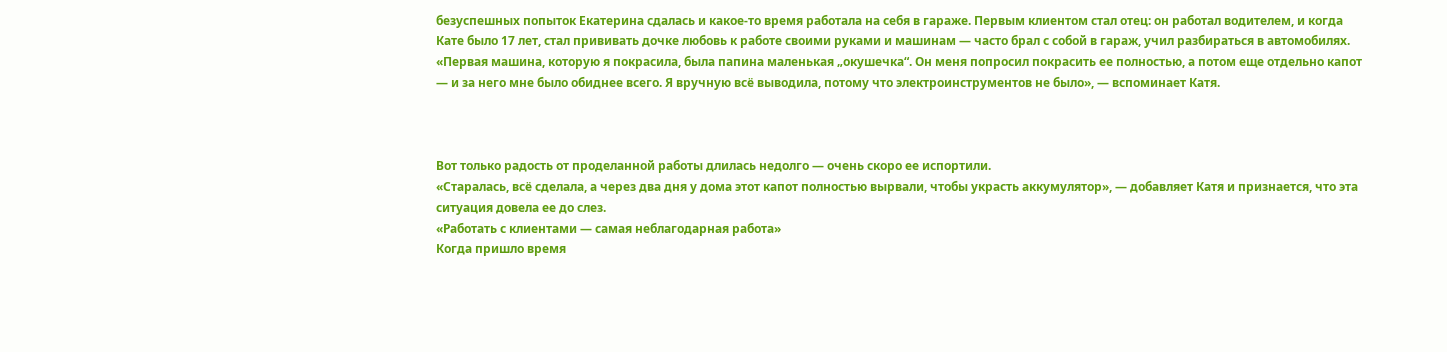безуспешных попыток Екатерина сдалась и какое-то время работала на себя в гараже. Первым клиентом стал отец: он работал водителем, и когда Кате было 17 лет, стал прививать дочке любовь к работе своими руками и машинам — часто брал с собой в гараж, учил разбираться в автомобилях.
«Первая машина, которую я покрасила, была папина маленькая „окушечка“. Он меня попросил покрасить ее полностью, а потом еще отдельно капот — и за него мне было обиднее всего. Я вручную всё выводила, потому что электроинструментов не было», — вспоминает Катя.



Вот только радость от проделанной работы длилась недолго — очень скоро ее испортили.
«Старалась, всё сделала, а через два дня у дома этот капот полностью вырвали, чтобы украсть аккумулятор», — добавляет Катя и признается, что эта ситуация довела ее до слез.
«Работать с клиентами — самая неблагодарная работа»
Когда пришло время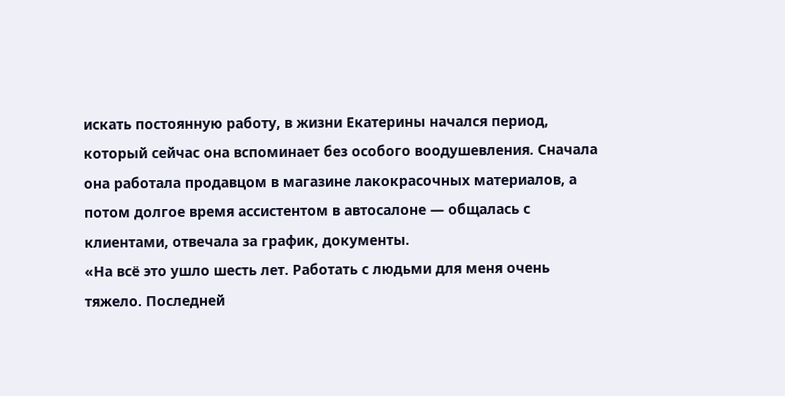искать постоянную работу, в жизни Екатерины начался период, который сейчас она вспоминает без особого воодушевления. Сначала она работала продавцом в магазине лакокрасочных материалов, а потом долгое время ассистентом в автосалоне — общалась с клиентами, отвечала за график, документы.
«На всё это ушло шесть лет. Работать с людьми для меня очень тяжело. Последней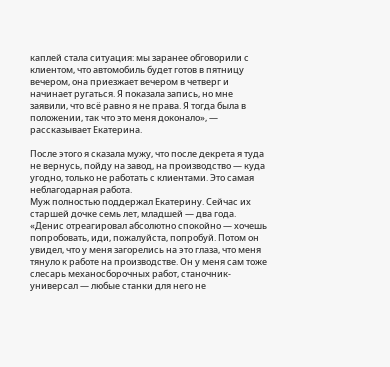каплей стала ситуация: мы заранее обговорили с клиентом, что автомобиль будет готов в пятницу вечером, она приезжает вечером в четверг и начинает ругаться. Я показала запись, но мне заявили, что всё равно я не права. Я тогда была в положении, так что это меня доконало», — рассказывает Екатерина.

После этого я сказала мужу, что после декрета я туда не вернусь, пойду на завод, на производство — куда угодно, только не работать с клиентами. Это самая неблагодарная работа.
Муж полностью поддержал Екатерину. Сейчас их старшей дочке семь лет, младшей — два года.
«Денис отреагировал абсолютно спокойно — хочешь попробовать, иди, пожалуйста, попробуй. Потом он увидел, что у меня загорелись на это глаза, что меня тянуло к работе на производстве. Он у меня сам тоже слесарь механосборочных работ, станочник-универсал — любые станки для него не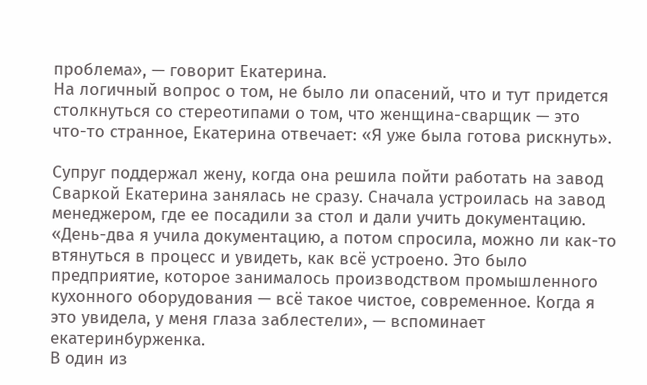проблема», — говорит Екатерина.
На логичный вопрос о том, не было ли опасений, что и тут придется столкнуться со стереотипами о том, что женщина-сварщик — это что-то странное, Екатерина отвечает: «Я уже была готова рискнуть».

Супруг поддержал жену, когда она решила пойти работать на завод
Сваркой Екатерина занялась не сразу. Сначала устроилась на завод менеджером, где ее посадили за стол и дали учить документацию.
«День-два я учила документацию, а потом спросила, можно ли как-то втянуться в процесс и увидеть, как всё устроено. Это было предприятие, которое занималось производством промышленного кухонного оборудования — всё такое чистое, современное. Когда я это увидела, у меня глаза заблестели», — вспоминает екатеринбурженка.
В один из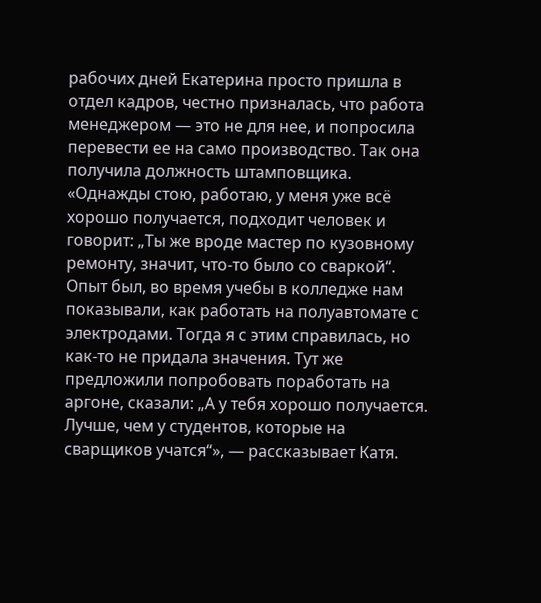рабочих дней Екатерина просто пришла в отдел кадров, честно призналась, что работа менеджером — это не для нее, и попросила перевести ее на само производство. Так она получила должность штамповщика.
«Однажды стою, работаю, у меня уже всё хорошо получается, подходит человек и говорит: „Ты же вроде мастер по кузовному ремонту, значит, что-то было со сваркой“. Опыт был, во время учебы в колледже нам показывали, как работать на полуавтомате с электродами. Тогда я с этим справилась, но как-то не придала значения. Тут же предложили попробовать поработать на аргоне, сказали: „А у тебя хорошо получается. Лучше, чем у студентов, которые на сварщиков учатся“», — рассказывает Катя.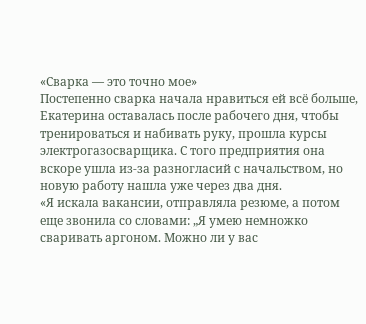«Сварка — это точно мое»
Постепенно сварка начала нравиться ей всё больше, Екатерина оставалась после рабочего дня, чтобы тренироваться и набивать руку, прошла курсы электрогазосварщика. С того предприятия она вскоре ушла из-за разногласий с начальством, но новую работу нашла уже через два дня.
«Я искала вакансии, отправляла резюме, а потом еще звонила со словами: „Я умею немножко сваривать аргоном. Можно ли у вас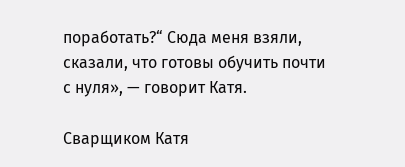поработать?“ Сюда меня взяли, сказали, что готовы обучить почти с нуля», — говорит Катя.

Сварщиком Катя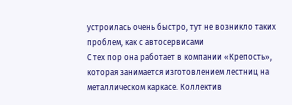устроилась очень быстро, тут не возникло таких проблем, как с автосервисами
С тех пор она работает в компании «Крепость», которая занимается изготовлением лестниц на металлическом каркасе. Коллектив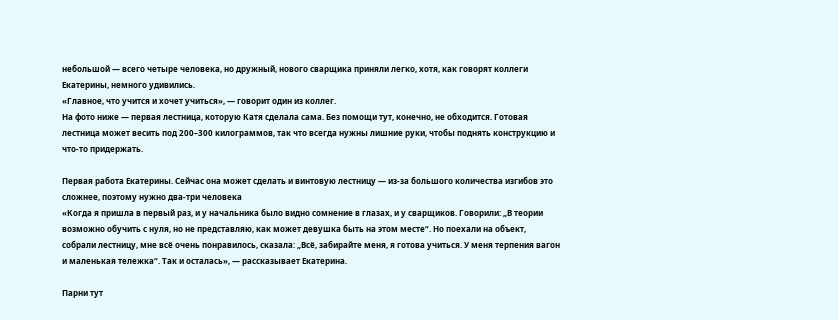небольшой — всего четыре человека, но дружный, нового сварщика приняли легко, хотя, как говорят коллеги Екатерины, немного удивились.
«Главное, что учится и хочет учиться», — говорит один из коллег.
На фото ниже — первая лестница, которую Катя сделала сама. Без помощи тут, конечно, не обходится. Готовая лестница может весить под 200–300 килограммов, так что всегда нужны лишние руки, чтобы поднять конструкцию и что-то придержать.

Первая работа Екатерины. Сейчас она может сделать и винтовую лестницу — из-за большого количества изгибов это сложнее, поэтому нужно два-три человека
«Когда я пришла в первый раз, и у начальника было видно сомнение в глазах, и у сварщиков. Говорили: „В теории возможно обучить с нуля, но не представляю, как может девушка быть на этом месте“. Но поехали на объект, собрали лестницу, мне всё очень понравилось, сказала: „Всё, забирайте меня, я готова учиться. У меня терпения вагон и маленькая тележка“. Так и осталась», — рассказывает Екатерина.

Парни тут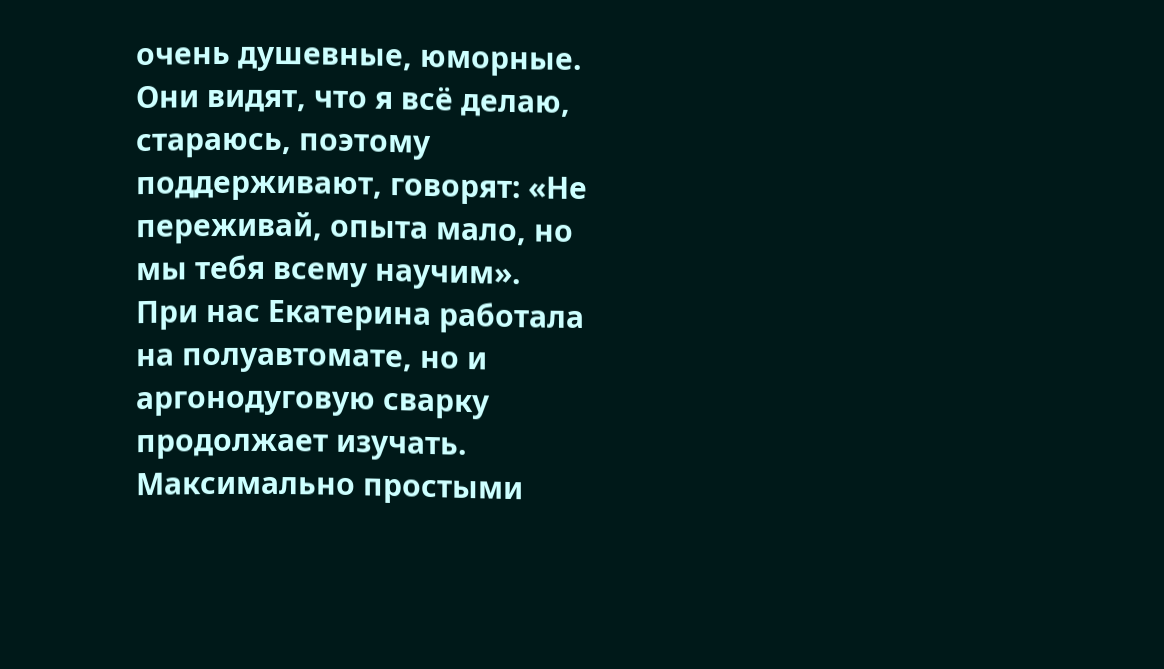очень душевные, юморные. Они видят, что я всё делаю, стараюсь, поэтому поддерживают, говорят: «Не переживай, опыта мало, но мы тебя всему научим».
При нас Екатерина работала на полуавтомате, но и аргонодуговую сварку продолжает изучать. Максимально простыми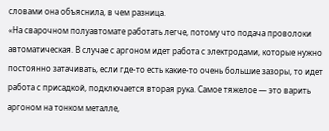словами она объяснила, в чем разница.
«На сварочном полуавтомате работать легче, потому что подача проволоки автоматическая. В случае с аргоном идет работа с электродами, которые нужно постоянно затачивать, если где-то есть какие-то очень большие зазоры, то идет работа с присадкой, подключается вторая рука. Самое тяжелое — это варить аргоном на тонком металле,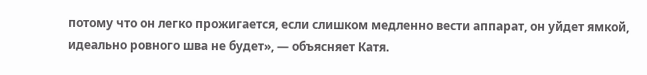потому что он легко прожигается, если слишком медленно вести аппарат, он уйдет ямкой, идеально ровного шва не будет», — объясняет Катя.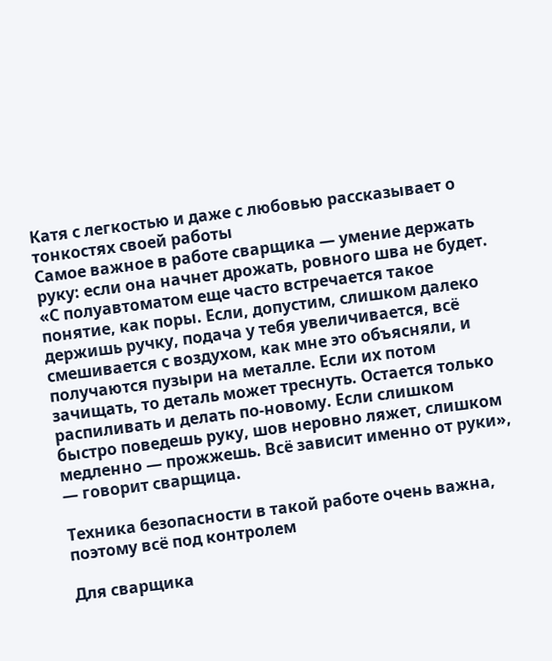Катя с легкостью и даже с любовью рассказывает о тонкостях своей работы
Самое важное в работе сварщика — умение держать руку: если она начнет дрожать, ровного шва не будет.
«С полуавтоматом еще часто встречается такое понятие, как поры. Если, допустим, слишком далеко держишь ручку, подача у тебя увеличивается, всё смешивается с воздухом, как мне это объясняли, и получаются пузыри на металле. Если их потом зачищать, то деталь может треснуть. Остается только распиливать и делать по-новому. Если слишком быстро поведешь руку, шов неровно ляжет, слишком медленно — прожжешь. Всё зависит именно от руки», — говорит сварщица.

Техника безопасности в такой работе очень важна, поэтому всё под контролем

Для сварщика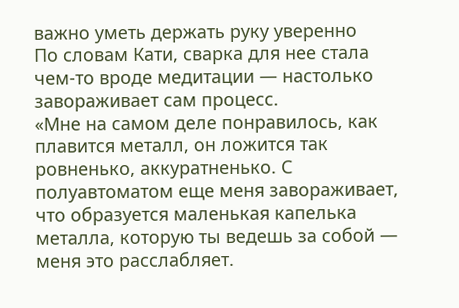важно уметь держать руку уверенно
По словам Кати, сварка для нее стала чем-то вроде медитации — настолько завораживает сам процесс.
«Мне на самом деле понравилось, как плавится металл, он ложится так ровненько, аккуратненько. С полуавтоматом еще меня завораживает, что образуется маленькая капелька металла, которую ты ведешь за собой — меня это расслабляет.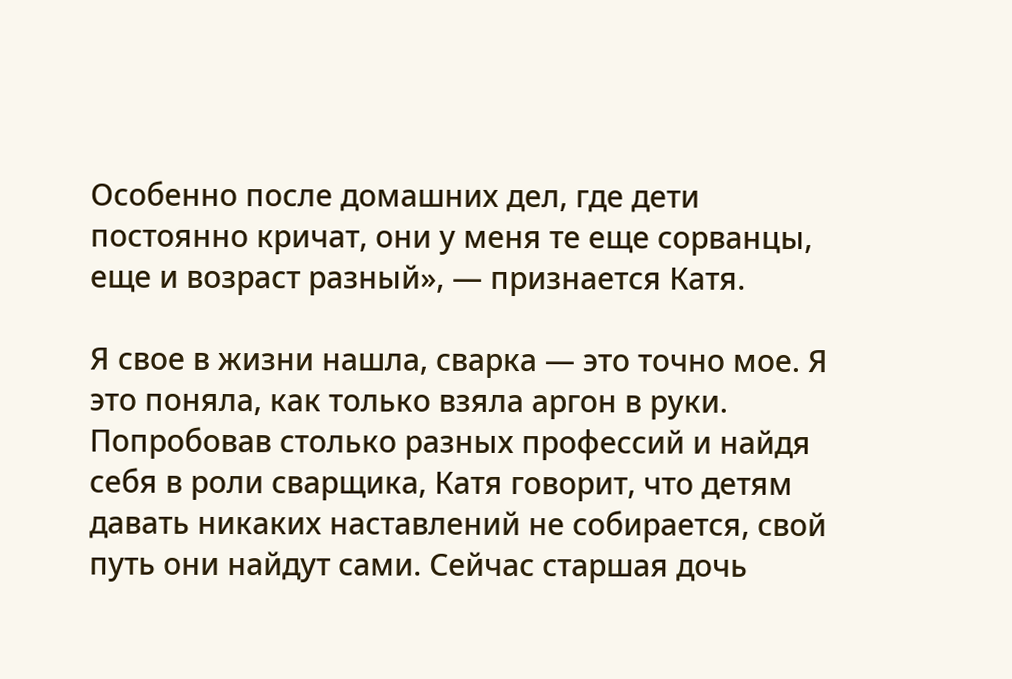Особенно после домашних дел, где дети постоянно кричат, они у меня те еще сорванцы, еще и возраст разный», — признается Катя.

Я свое в жизни нашла, сварка — это точно мое. Я это поняла, как только взяла аргон в руки.
Попробовав столько разных профессий и найдя себя в роли сварщика, Катя говорит, что детям давать никаких наставлений не собирается, свой путь они найдут сами. Сейчас старшая дочь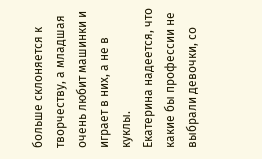больше склоняется к творчеству, а младшая очень любит машинки и играет в них, а не в куклы.
Екатерина надеется, что какие бы профессии не выбрали девочки, со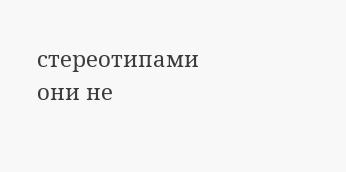стереотипами они не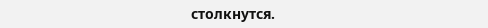столкнутся.